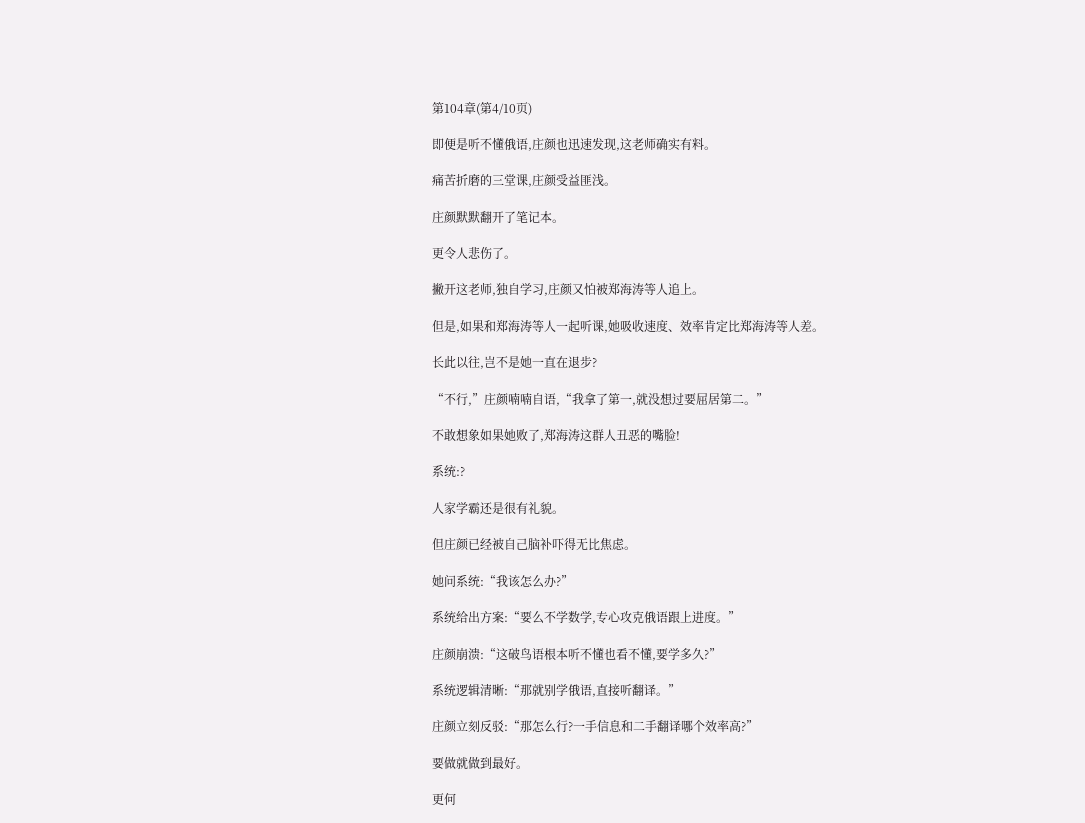第104章(第4/10页)

即便是听不懂俄语,庄颜也迅速发现,这老师确实有料。

痛苦折磨的三堂课,庄颜受益匪浅。

庄颜默默翻开了笔记本。

更令人悲伤了。

撇开这老师,独自学习,庄颜又怕被郑海涛等人追上。

但是,如果和郑海涛等人一起听课,她吸收速度、效率肯定比郑海涛等人差。

长此以往,岂不是她一直在退步?

“不行,”庄颜喃喃自语,“我拿了第一,就没想过要屈居第二。”

不敢想象如果她败了,郑海涛这群人丑恶的嘴脸!

系统:?

人家学霸还是很有礼貌。

但庄颜已经被自己脑补吓得无比焦虑。

她问系统:“我该怎么办?”

系统给出方案:“要么不学数学,专心攻克俄语跟上进度。”

庄颜崩溃:“这破鸟语根本听不懂也看不懂,要学多久?”

系统逻辑清晰:“那就别学俄语,直接听翻译。”

庄颜立刻反驳:“那怎么行?一手信息和二手翻译哪个效率高?”

要做就做到最好。

更何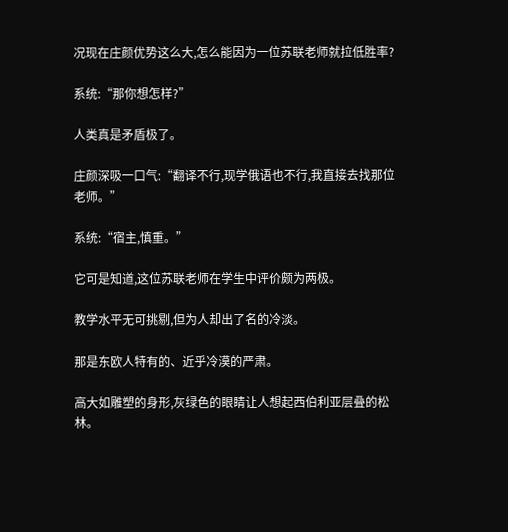况现在庄颜优势这么大,怎么能因为一位苏联老师就拉低胜率?

系统:“那你想怎样?”

人类真是矛盾极了。

庄颜深吸一口气:“翻译不行,现学俄语也不行,我直接去找那位老师。”

系统:“宿主,慎重。”

它可是知道,这位苏联老师在学生中评价颇为两极。

教学水平无可挑剔,但为人却出了名的冷淡。

那是东欧人特有的、近乎冷漠的严肃。

高大如雕塑的身形,灰绿色的眼睛让人想起西伯利亚层叠的松林。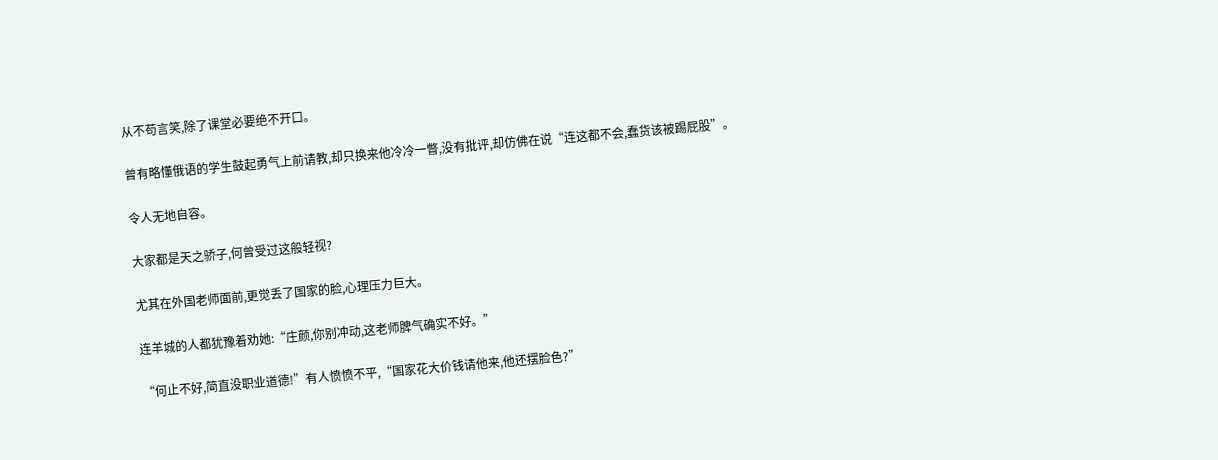从不苟言笑,除了课堂必要绝不开口。

曾有略懂俄语的学生鼓起勇气上前请教,却只换来他冷冷一瞥,没有批评,却仿佛在说“连这都不会,蠢货该被踢屁股”。

令人无地自容。

大家都是天之骄子,何曾受过这般轻视?

尤其在外国老师面前,更觉丢了国家的脸,心理压力巨大。

连羊城的人都犹豫着劝她:“庄颜,你别冲动,这老师脾气确实不好。”

“何止不好,简直没职业道德!”有人愤愤不平,“国家花大价钱请他来,他还摆脸色?”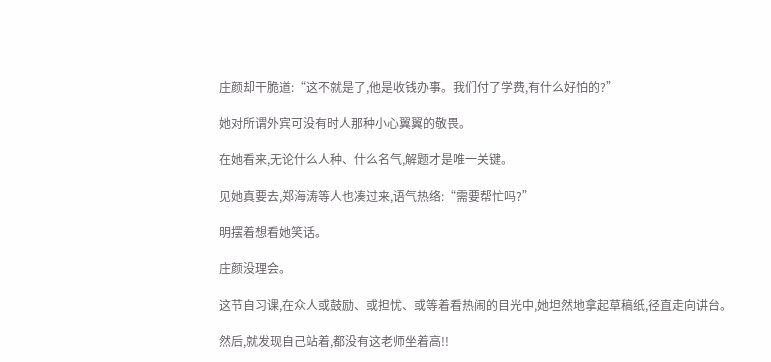庄颜却干脆道:“这不就是了,他是收钱办事。我们付了学费,有什么好怕的?”

她对所谓外宾可没有时人那种小心翼翼的敬畏。

在她看来,无论什么人种、什么名气,解题才是唯一关键。

见她真要去,郑海涛等人也凑过来,语气热络:“需要帮忙吗?”

明摆着想看她笑话。

庄颜没理会。

这节自习课,在众人或鼓励、或担忧、或等着看热闹的目光中,她坦然地拿起草稿纸,径直走向讲台。

然后,就发现自己站着,都没有这老师坐着高!!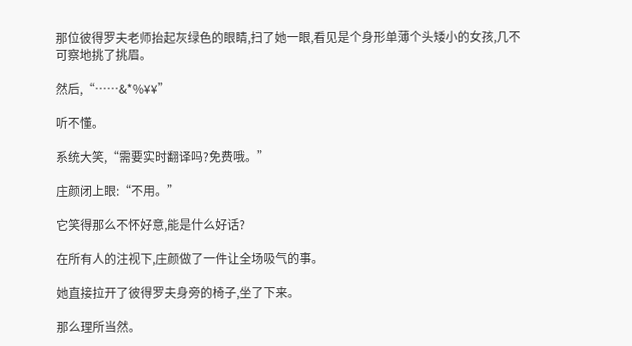那位彼得罗夫老师抬起灰绿色的眼睛,扫了她一眼,看见是个身形单薄个头矮小的女孩,几不可察地挑了挑眉。

然后,“……&*%¥¥”

听不懂。

系统大笑,“需要实时翻译吗?免费哦。”

庄颜闭上眼:“不用。”

它笑得那么不怀好意,能是什么好话?

在所有人的注视下,庄颜做了一件让全场吸气的事。

她直接拉开了彼得罗夫身旁的椅子,坐了下来。

那么理所当然。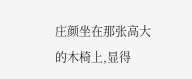庄颜坐在那张高大的木椅上,显得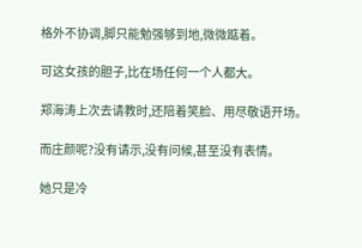格外不协调,脚只能勉强够到地,微微踮着。

可这女孩的胆子,比在场任何一个人都大。

郑海涛上次去请教时,还陪着笑脸、用尽敬语开场。

而庄颜呢?没有请示,没有问候,甚至没有表情。

她只是冷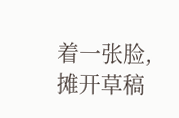着一张脸,摊开草稿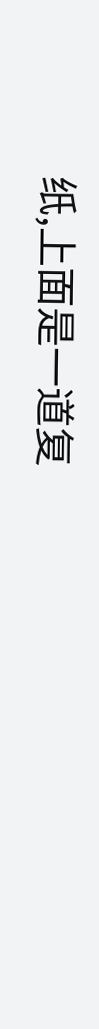纸,上面是一道复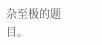杂至极的题目。